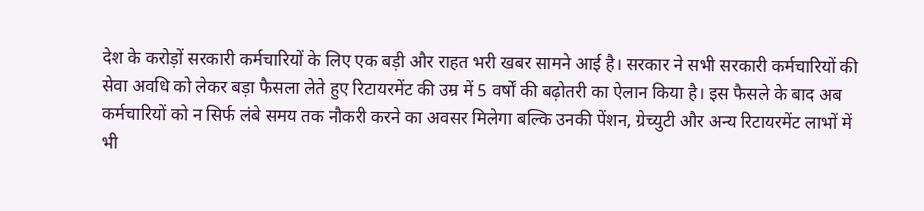देश के करोड़ों सरकारी कर्मचारियों के लिए एक बड़ी और राहत भरी खबर सामने आई है। सरकार ने सभी सरकारी कर्मचारियों की सेवा अवधि को लेकर बड़ा फैसला लेते हुए रिटायरमेंट की उम्र में 5 वर्षों की बढ़ोतरी का ऐलान किया है। इस फैसले के बाद अब कर्मचारियों को न सिर्फ लंबे समय तक नौकरी करने का अवसर मिलेगा बल्कि उनकी पेंशन, ग्रेच्युटी और अन्य रिटायरमेंट लाभों में भी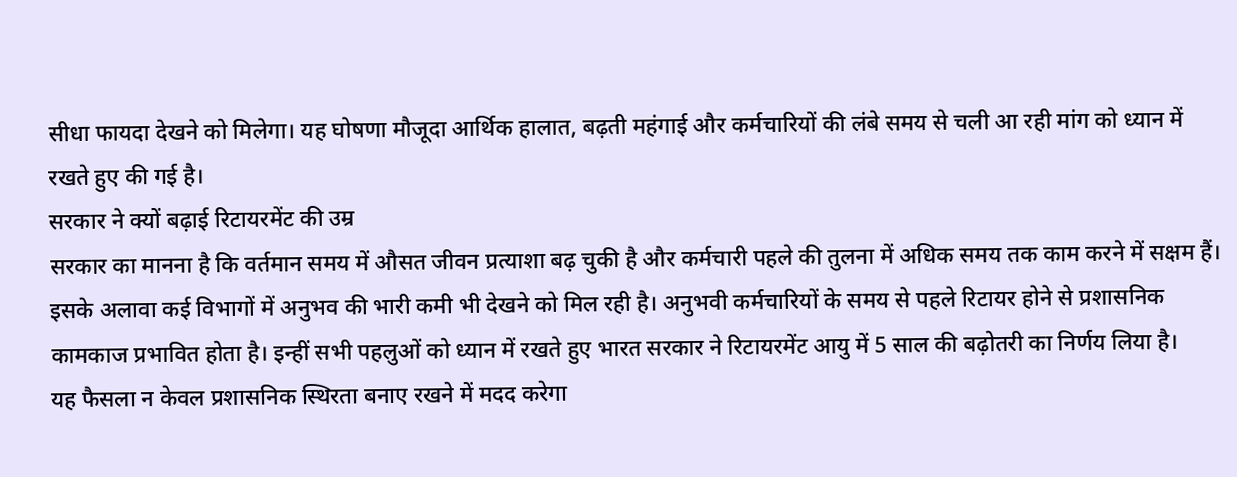सीधा फायदा देखने को मिलेगा। यह घोषणा मौजूदा आर्थिक हालात, बढ़ती महंगाई और कर्मचारियों की लंबे समय से चली आ रही मांग को ध्यान में रखते हुए की गई है।
सरकार ने क्यों बढ़ाई रिटायरमेंट की उम्र
सरकार का मानना है कि वर्तमान समय में औसत जीवन प्रत्याशा बढ़ चुकी है और कर्मचारी पहले की तुलना में अधिक समय तक काम करने में सक्षम हैं। इसके अलावा कई विभागों में अनुभव की भारी कमी भी देखने को मिल रही है। अनुभवी कर्मचारियों के समय से पहले रिटायर होने से प्रशासनिक कामकाज प्रभावित होता है। इन्हीं सभी पहलुओं को ध्यान में रखते हुए भारत सरकार ने रिटायरमेंट आयु में 5 साल की बढ़ोतरी का निर्णय लिया है।
यह फैसला न केवल प्रशासनिक स्थिरता बनाए रखने में मदद करेगा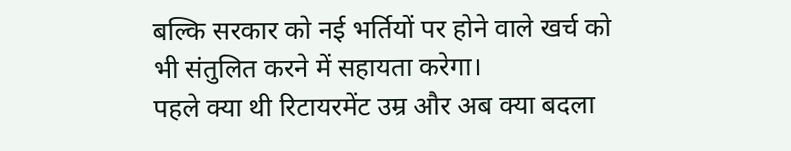बल्कि सरकार को नई भर्तियों पर होने वाले खर्च को भी संतुलित करने में सहायता करेगा।
पहले क्या थी रिटायरमेंट उम्र और अब क्या बदला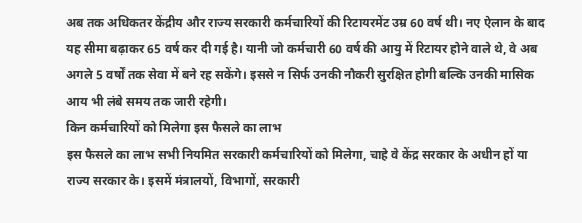अब तक अधिकतर केंद्रीय और राज्य सरकारी कर्मचारियों की रिटायरमेंट उम्र 60 वर्ष थी। नए ऐलान के बाद यह सीमा बढ़ाकर 65 वर्ष कर दी गई है। यानी जो कर्मचारी 60 वर्ष की आयु में रिटायर होने वाले थे, वे अब अगले 5 वर्षों तक सेवा में बने रह सकेंगे। इससे न सिर्फ उनकी नौकरी सुरक्षित होगी बल्कि उनकी मासिक आय भी लंबे समय तक जारी रहेगी।
किन कर्मचारियों को मिलेगा इस फैसले का लाभ
इस फैसले का लाभ सभी नियमित सरकारी कर्मचारियों को मिलेगा, चाहे वे केंद्र सरकार के अधीन हों या राज्य सरकार के। इसमें मंत्रालयों, विभागों, सरकारी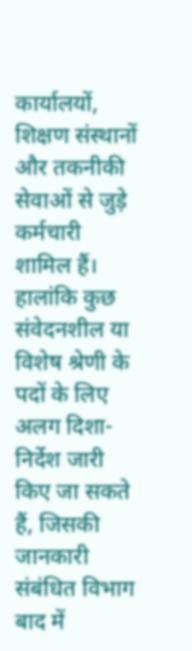कार्यालयों, शिक्षण संस्थानों और तकनीकी सेवाओं से जुड़े कर्मचारी शामिल हैं। हालांकि कुछ संवेदनशील या विशेष श्रेणी के पदों के लिए अलग दिशा-निर्देश जारी किए जा सकते हैं, जिसकी जानकारी संबंधित विभाग बाद में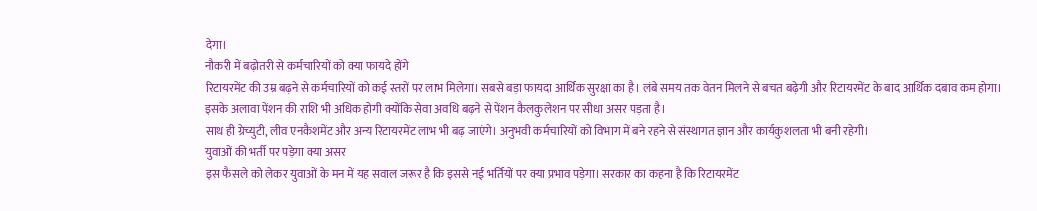देगा।
नौकरी में बढ़ोतरी से कर्मचारियों को क्या फायदे होंगे
रिटायरमेंट की उम्र बढ़ने से कर्मचारियों को कई स्तरों पर लाभ मिलेगा। सबसे बड़ा फायदा आर्थिक सुरक्षा का है। लंबे समय तक वेतन मिलने से बचत बढ़ेगी और रिटायरमेंट के बाद आर्थिक दबाव कम होगा। इसके अलावा पेंशन की राशि भी अधिक होगी क्योंकि सेवा अवधि बढ़ने से पेंशन कैलकुलेशन पर सीधा असर पड़ता है।
साथ ही ग्रेच्युटी, लीव एनकैशमेंट और अन्य रिटायरमेंट लाभ भी बढ़ जाएंगे। अनुभवी कर्मचारियों को विभाग में बने रहने से संस्थागत ज्ञान और कार्यकुशलता भी बनी रहेगी।
युवाओं की भर्ती पर पड़ेगा क्या असर
इस फैसले को लेकर युवाओं के मन में यह सवाल जरूर है कि इससे नई भर्तियों पर क्या प्रभाव पड़ेगा। सरकार का कहना है कि रिटायरमेंट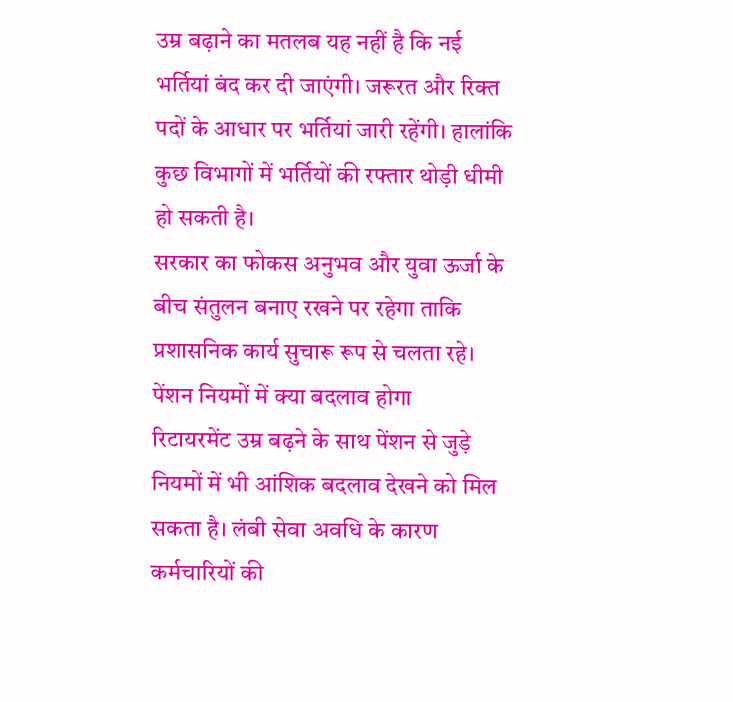उम्र बढ़ाने का मतलब यह नहीं है कि नई भर्तियां बंद कर दी जाएंगी। जरूरत और रिक्त पदों के आधार पर भर्तियां जारी रहेंगी। हालांकि कुछ विभागों में भर्तियों की रफ्तार थोड़ी धीमी हो सकती है।
सरकार का फोकस अनुभव और युवा ऊर्जा के बीच संतुलन बनाए रखने पर रहेगा ताकि प्रशासनिक कार्य सुचारू रूप से चलता रहे।
पेंशन नियमों में क्या बदलाव होगा
रिटायरमेंट उम्र बढ़ने के साथ पेंशन से जुड़े नियमों में भी आंशिक बदलाव देखने को मिल सकता है। लंबी सेवा अवधि के कारण कर्मचारियों की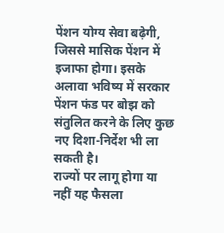पेंशन योग्य सेवा बढ़ेगी, जिससे मासिक पेंशन में इजाफा होगा। इसके अलावा भविष्य में सरकार पेंशन फंड पर बोझ को संतुलित करने के लिए कुछ नए दिशा-निर्देश भी ला सकती है।
राज्यों पर लागू होगा या नहीं यह फैसला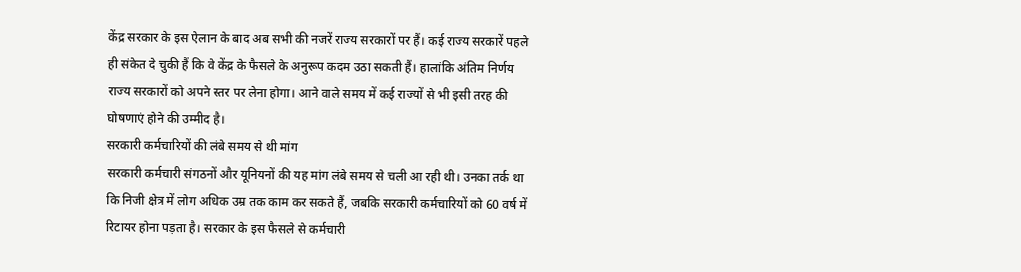केंद्र सरकार के इस ऐलान के बाद अब सभी की नजरें राज्य सरकारों पर हैं। कई राज्य सरकारें पहले ही संकेत दे चुकी हैं कि वे केंद्र के फैसले के अनुरूप कदम उठा सकती हैं। हालांकि अंतिम निर्णय राज्य सरकारों को अपने स्तर पर लेना होगा। आने वाले समय में कई राज्यों से भी इसी तरह की घोषणाएं होने की उम्मीद है।
सरकारी कर्मचारियों की लंबे समय से थी मांग
सरकारी कर्मचारी संगठनों और यूनियनों की यह मांग लंबे समय से चली आ रही थी। उनका तर्क था कि निजी क्षेत्र में लोग अधिक उम्र तक काम कर सकते हैं, जबकि सरकारी कर्मचारियों को 60 वर्ष में रिटायर होना पड़ता है। सरकार के इस फैसले से कर्मचारी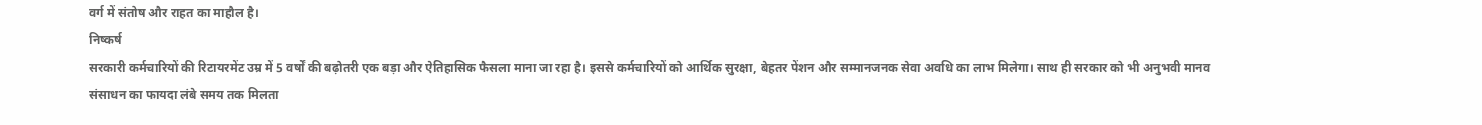वर्ग में संतोष और राहत का माहौल है।
निष्कर्ष
सरकारी कर्मचारियों की रिटायरमेंट उम्र में 5 वर्षों की बढ़ोतरी एक बड़ा और ऐतिहासिक फैसला माना जा रहा है। इससे कर्मचारियों को आर्थिक सुरक्षा, बेहतर पेंशन और सम्मानजनक सेवा अवधि का लाभ मिलेगा। साथ ही सरकार को भी अनुभवी मानव संसाधन का फायदा लंबे समय तक मिलता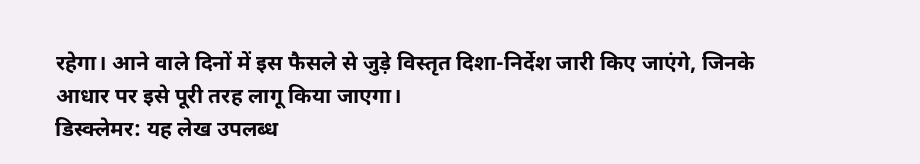रहेगा। आने वाले दिनों में इस फैसले से जुड़े विस्तृत दिशा-निर्देश जारी किए जाएंगे, जिनके आधार पर इसे पूरी तरह लागू किया जाएगा।
डिस्क्लेमर: यह लेख उपलब्ध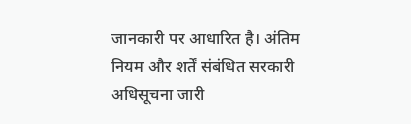जानकारी पर आधारित है। अंतिम नियम और शर्तें संबंधित सरकारी अधिसूचना जारी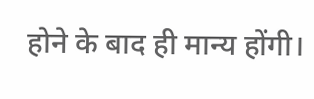होने के बाद ही मान्य होंगी।